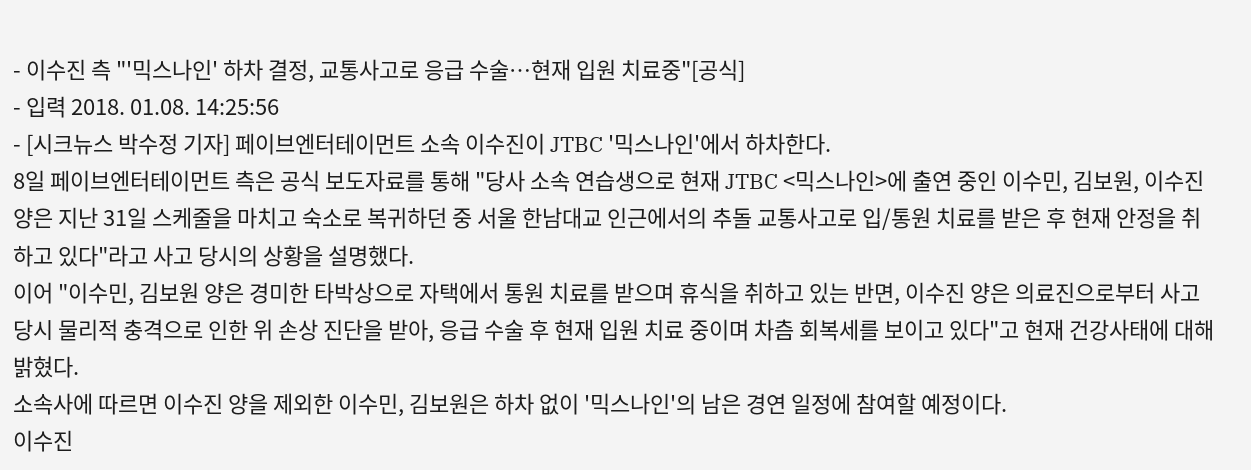- 이수진 측 "'믹스나인' 하차 결정, 교통사고로 응급 수술…현재 입원 치료중"[공식]
- 입력 2018. 01.08. 14:25:56
- [시크뉴스 박수정 기자] 페이브엔터테이먼트 소속 이수진이 JTBC '믹스나인'에서 하차한다.
8일 페이브엔터테이먼트 측은 공식 보도자료를 통해 "당사 소속 연습생으로 현재 JTBC <믹스나인>에 출연 중인 이수민, 김보원, 이수진 양은 지난 31일 스케줄을 마치고 숙소로 복귀하던 중 서울 한남대교 인근에서의 추돌 교통사고로 입/통원 치료를 받은 후 현재 안정을 취하고 있다"라고 사고 당시의 상황을 설명했다.
이어 "이수민, 김보원 양은 경미한 타박상으로 자택에서 통원 치료를 받으며 휴식을 취하고 있는 반면, 이수진 양은 의료진으로부터 사고 당시 물리적 충격으로 인한 위 손상 진단을 받아, 응급 수술 후 현재 입원 치료 중이며 차츰 회복세를 보이고 있다"고 현재 건강사태에 대해 밝혔다.
소속사에 따르면 이수진 양을 제외한 이수민, 김보원은 하차 없이 '믹스나인'의 남은 경연 일정에 참여할 예정이다.
이수진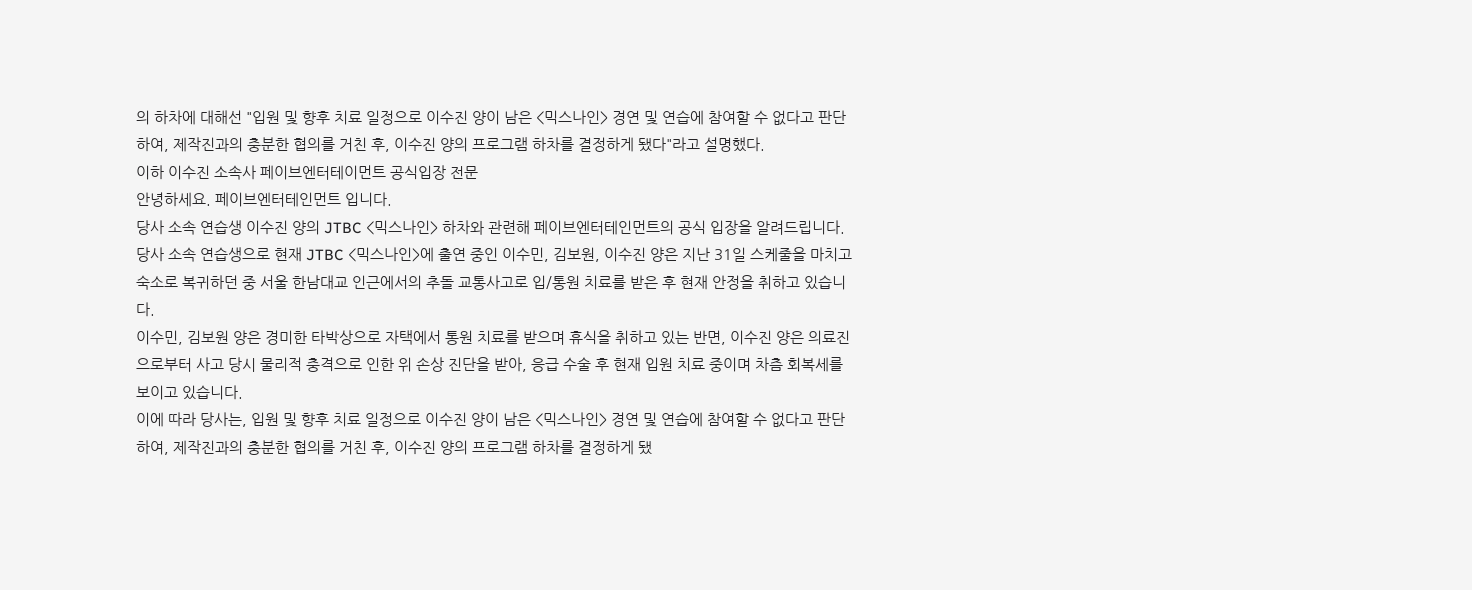의 하차에 대해선 "입원 및 향후 치료 일정으로 이수진 양이 남은 <믹스나인> 경연 및 연습에 참여할 수 없다고 판단하여, 제작진과의 충분한 협의를 거친 후, 이수진 양의 프로그램 하차를 결정하게 됐다"라고 설명했다.
이하 이수진 소속사 페이브엔터테이먼트 공식입장 전문
안녕하세요. 페이브엔터테인먼트 입니다.
당사 소속 연습생 이수진 양의 JTBC <믹스나인> 하차와 관련해 페이브엔터테인먼트의 공식 입장을 알려드립니다.
당사 소속 연습생으로 현재 JTBC <믹스나인>에 출연 중인 이수민, 김보원, 이수진 양은 지난 31일 스케줄을 마치고 숙소로 복귀하던 중 서울 한남대교 인근에서의 추돌 교통사고로 입/통원 치료를 받은 후 현재 안정을 취하고 있습니다.
이수민, 김보원 양은 경미한 타박상으로 자택에서 통원 치료를 받으며 휴식을 취하고 있는 반면, 이수진 양은 의료진으로부터 사고 당시 물리적 충격으로 인한 위 손상 진단을 받아, 응급 수술 후 현재 입원 치료 중이며 차츰 회복세를 보이고 있습니다.
이에 따라 당사는, 입원 및 향후 치료 일정으로 이수진 양이 남은 <믹스나인> 경연 및 연습에 참여할 수 없다고 판단하여, 제작진과의 충분한 협의를 거친 후, 이수진 양의 프로그램 하차를 결정하게 됐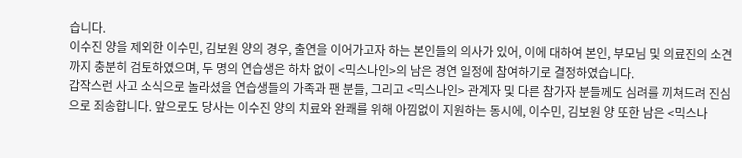습니다.
이수진 양을 제외한 이수민, 김보원 양의 경우, 출연을 이어가고자 하는 본인들의 의사가 있어, 이에 대하여 본인, 부모님 및 의료진의 소견까지 충분히 검토하였으며, 두 명의 연습생은 하차 없이 <믹스나인>의 남은 경연 일정에 참여하기로 결정하였습니다.
갑작스런 사고 소식으로 놀라셨을 연습생들의 가족과 팬 분들, 그리고 <믹스나인> 관계자 및 다른 참가자 분들께도 심려를 끼쳐드려 진심으로 죄송합니다. 앞으로도 당사는 이수진 양의 치료와 완쾌를 위해 아낌없이 지원하는 동시에, 이수민, 김보원 양 또한 남은 <믹스나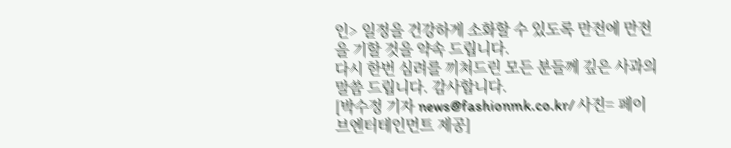인> 일정을 건강하게 소화할 수 있도록 만전에 만전을 기할 것을 약속 드립니다.
다시 한번 심려를 끼쳐드린 모든 분들께 깊은 사과의 말씀 드립니다. 감사합니다.
[박수정 기자 news@fashionmk.co.kr/ 사진= 페이브엔터테인먼트 제공]